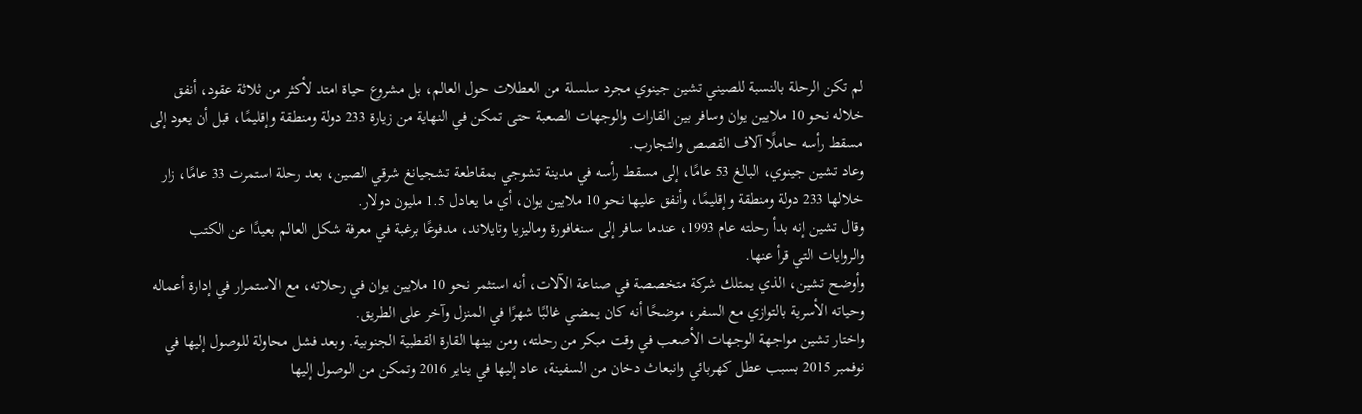لم تكن الرحلة بالنسبة للصيني تشين جينوي مجرد سلسلة من العطلات حول العالم، بل مشروع حياة امتد لأكثر من ثلاثة عقود، أنفق خلاله نحو 10 ملايين يوان وسافر بين القارات والوجهات الصعبة حتى تمكن في النهاية من زيارة 233 دولة ومنطقة وإقليمًا، قبل أن يعود إلى مسقط رأسه حاملًا آلاف القصص والتجارب.
وعاد تشين جينوي، البالغ 53 عامًا، إلى مسقط رأسه في مدينة تشوجي بمقاطعة تشجيانغ شرقي الصين، بعد رحلة استمرت 33 عامًا، زار خلالها 233 دولة ومنطقة وإقليمًا، وأنفق عليها نحو 10 ملايين يوان، أي ما يعادل 1.5 مليون دولار.
وقال تشين إنه بدأ رحلته عام 1993، عندما سافر إلى سنغافورة وماليزيا وتايلاند، مدفوعًا برغبة في معرفة شكل العالم بعيدًا عن الكتب والروايات التي قرأ عنها.
وأوضح تشين، الذي يمتلك شركة متخصصة في صناعة الآلات، أنه استثمر نحو 10 ملايين يوان في رحلاته، مع الاستمرار في إدارة أعماله وحياته الأسرية بالتوازي مع السفر، موضحًا أنه كان يمضي غالبًا شهرًا في المنزل وآخر على الطريق.
واختار تشين مواجهة الوجهات الأصعب في وقت مبكر من رحلته، ومن بينها القارة القطبية الجنوبية. وبعد فشل محاولة للوصول إليها في نوفمبر 2015 بسبب عطل كهربائي وانبعاث دخان من السفينة، عاد إليها في يناير 2016 وتمكن من الوصول إليها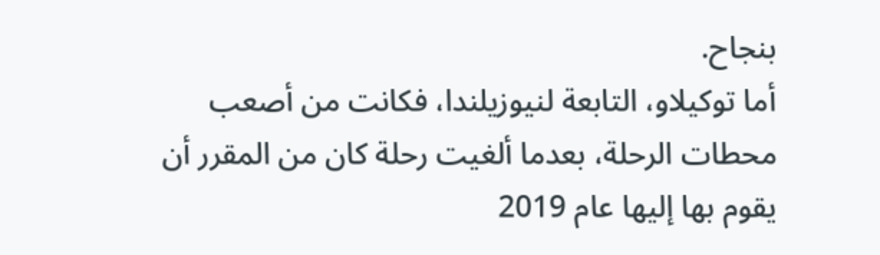بنجاح.
أما توكيلاو، التابعة لنيوزيلندا، فكانت من أصعب محطات الرحلة، بعدما ألغيت رحلة كان من المقرر أن يقوم بها إليها عام 2019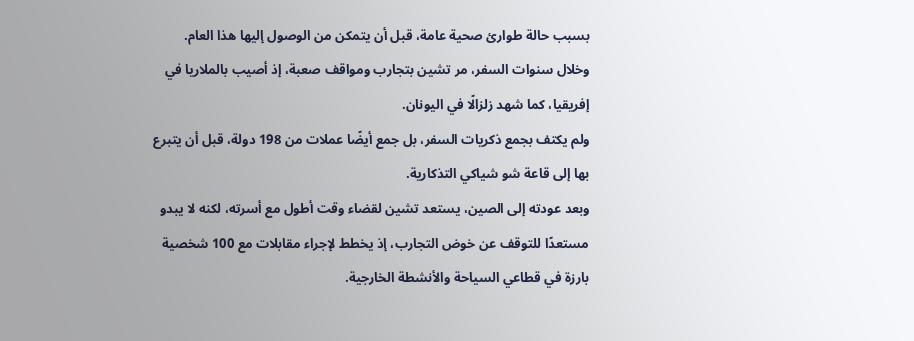بسبب حالة طوارئ صحية عامة، قبل أن يتمكن من الوصول إليها هذا العام.
وخلال سنوات السفر، مر تشين بتجارب ومواقف صعبة، إذ أصيب بالملاريا في إفريقيا، كما شهد زلزالًا في اليونان.
ولم يكتف بجمع ذكريات السفر، بل جمع أيضًا عملات من 198 دولة، قبل أن يتبرع بها إلى قاعة شو شياكي التذكارية.
وبعد عودته إلى الصين، يستعد تشين لقضاء وقت أطول مع أسرته، لكنه لا يبدو مستعدًا للتوقف عن خوض التجارب، إذ يخطط لإجراء مقابلات مع 100 شخصية بارزة في قطاعي السياحة والأنشطة الخارجية.